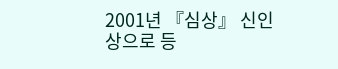2001년 『심상』 신인상으로 등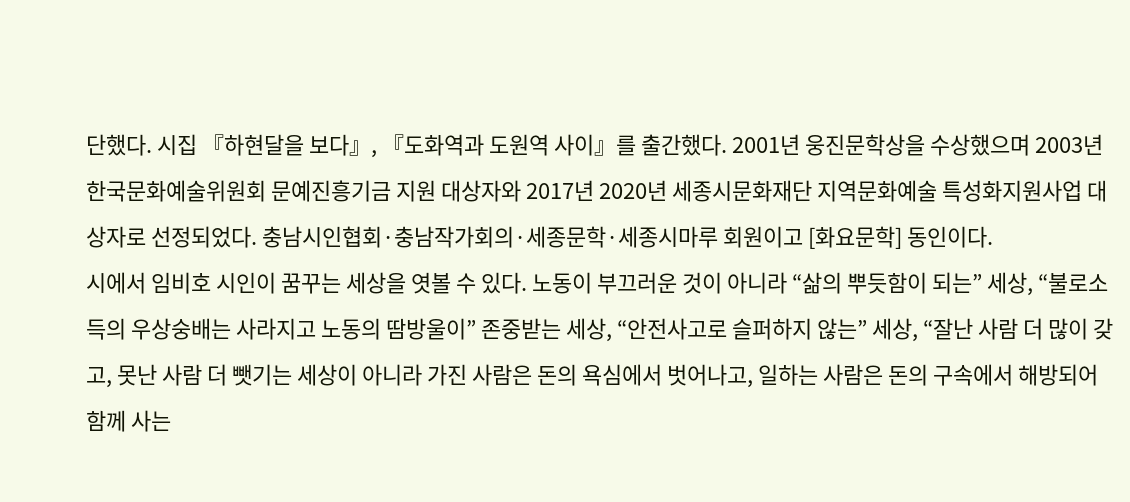단했다. 시집 『하현달을 보다』, 『도화역과 도원역 사이』를 출간했다. 2001년 웅진문학상을 수상했으며 2003년 한국문화예술위원회 문예진흥기금 지원 대상자와 2017년 2020년 세종시문화재단 지역문화예술 특성화지원사업 대상자로 선정되었다. 충남시인협회·충남작가회의·세종문학·세종시마루 회원이고 [화요문학] 동인이다.
시에서 임비호 시인이 꿈꾸는 세상을 엿볼 수 있다. 노동이 부끄러운 것이 아니라 “삶의 뿌듯함이 되는” 세상, “불로소득의 우상숭배는 사라지고 노동의 땀방울이” 존중받는 세상, “안전사고로 슬퍼하지 않는” 세상, “잘난 사람 더 많이 갖고, 못난 사람 더 뺏기는 세상이 아니라 가진 사람은 돈의 욕심에서 벗어나고, 일하는 사람은 돈의 구속에서 해방되어 함께 사는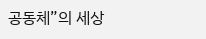공동체”의 세상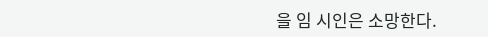을 임 시인은 소망한다.